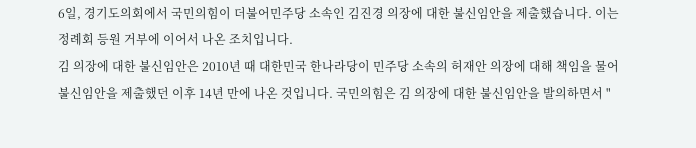6일, 경기도의회에서 국민의힘이 더불어민주당 소속인 김진경 의장에 대한 불신임안을 제출했습니다. 이는 정례회 등원 거부에 이어서 나온 조치입니다.
김 의장에 대한 불신임안은 2010년 때 대한민국 한나라당이 민주당 소속의 허재안 의장에 대해 책임을 물어 불신임안을 제출했던 이후 14년 만에 나온 것입니다. 국민의힘은 김 의장에 대한 불신임안을 발의하면서 "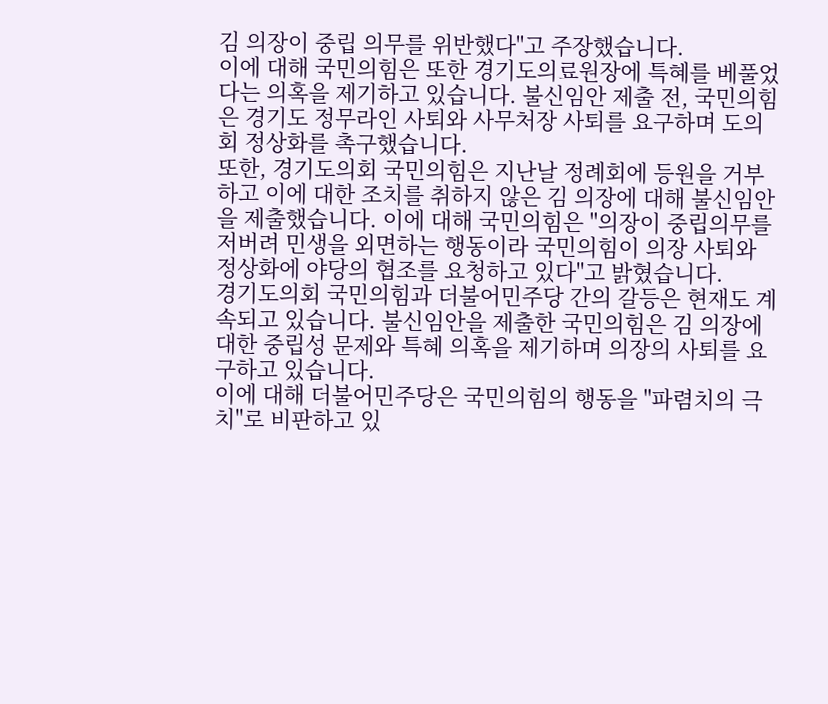김 의장이 중립 의무를 위반했다"고 주장했습니다.
이에 대해 국민의힘은 또한 경기도의료원장에 특혜를 베풀었다는 의혹을 제기하고 있습니다. 불신임안 제출 전, 국민의힘은 경기도 정무라인 사퇴와 사무처장 사퇴를 요구하며 도의회 정상화를 촉구했습니다.
또한, 경기도의회 국민의힘은 지난날 정례회에 등원을 거부하고 이에 대한 조치를 취하지 않은 김 의장에 대해 불신임안을 제출했습니다. 이에 대해 국민의힘은 "의장이 중립의무를 저버려 민생을 외면하는 행동이라 국민의힘이 의장 사퇴와 정상화에 야당의 협조를 요청하고 있다"고 밝혔습니다.
경기도의회 국민의힘과 더불어민주당 간의 갈등은 현재도 계속되고 있습니다. 불신임안을 제출한 국민의힘은 김 의장에 대한 중립성 문제와 특혜 의혹을 제기하며 의장의 사퇴를 요구하고 있습니다.
이에 대해 더불어민주당은 국민의힘의 행동을 "파렴치의 극치"로 비판하고 있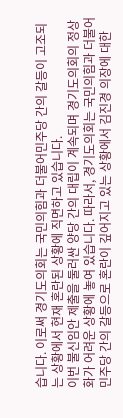습니다. 이로써 경기도의회는 국민의힘과 더불어민주당 간의 갈등이 고조되는 상황에서 현재 혼란된 상황에 직면하고 있습니다.
이번 불신임안 제출을 둘러싼 양당 간의 대립이 계속되며 경기도의회의 정상화가 어려운 상황에 놓여 있습니다. 따라서, 경기도의회는 국민의힘과 더불어민주당 간의 갈등으로 혼란이 깊어지고 있는 상황에서 김진경 의장에 대한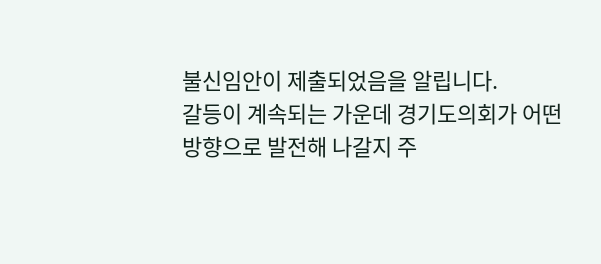불신임안이 제출되었음을 알립니다.
갈등이 계속되는 가운데 경기도의회가 어떤 방향으로 발전해 나갈지 주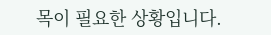목이 필요한 상황입니다.